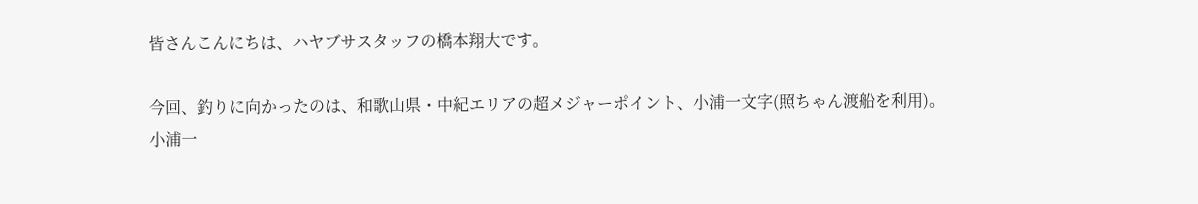皆さんこんにちは、ハヤブサスタッフの橋本翔大です。

今回、釣りに向かったのは、和歌山県・中紀エリアの超メジャーポイント、小浦一文字(照ちゃん渡船を利用)。
小浦一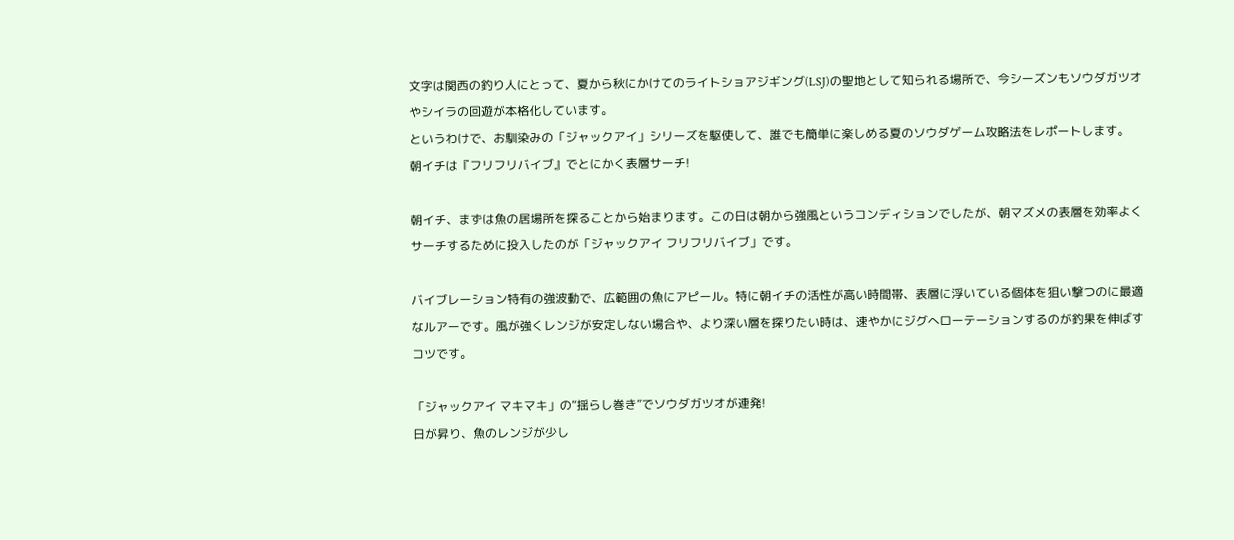文字は関西の釣り人にとって、夏から秋にかけてのライトショアジギング(LSJ)の聖地として知られる場所で、今シーズンもソウダガツオやシイラの回遊が本格化しています。
というわけで、お馴染みの「ジャックアイ」シリーズを駆使して、誰でも簡単に楽しめる夏のソウダゲーム攻略法をレポートします。
朝イチは『フリフリバイブ』でとにかく表層サーチ!

朝イチ、まずは魚の居場所を探ることから始まります。この日は朝から強風というコンディションでしたが、朝マズメの表層を効率よくサーチするために投入したのが「ジャックアイ フリフリバイブ」です。

バイブレーション特有の強波動で、広範囲の魚にアピール。特に朝イチの活性が高い時間帯、表層に浮いている個体を狙い撃つのに最適なルアーです。風が強くレンジが安定しない場合や、より深い層を探りたい時は、速やかにジグへローテーションするのが釣果を伸ばすコツです。

「ジャックアイ マキマキ」の“揺らし巻き”でソウダガツオが連発!
日が昇り、魚のレンジが少し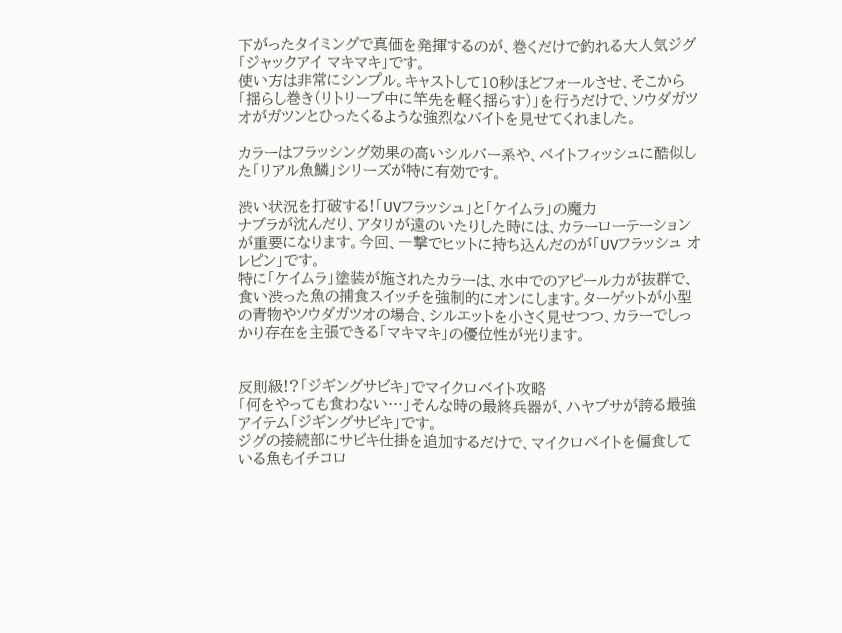下がったタイミングで真価を発揮するのが、巻くだけで釣れる大人気ジグ「ジャックアイ マキマキ」です。
使い方は非常にシンプル。キャストして10秒ほどフォールさせ、そこから「揺らし巻き(リトリーブ中に竿先を軽く揺らす)」を行うだけで、ソウダガツオがガツンとひったくるような強烈なバイトを見せてくれました。

カラーはフラッシング効果の高いシルバー系や、ベイトフィッシュに酷似した「リアル魚鱗」シリーズが特に有効です。

渋い状況を打破する!「UVフラッシュ」と「ケイムラ」の魔力
ナブラが沈んだり、アタリが遠のいたりした時には、カラーローテーションが重要になります。今回、一撃でヒットに持ち込んだのが「UVフラッシュ オレピン」です。
特に「ケイムラ」塗装が施されたカラーは、水中でのアピール力が抜群で、食い渋った魚の捕食スイッチを強制的にオンにします。ターゲットが小型の青物やソウダガツオの場合、シルエットを小さく見せつつ、カラーでしっかり存在を主張できる「マキマキ」の優位性が光ります。


反則級!?「ジギングサビキ」でマイクロベイト攻略
「何をやっても食わない…」そんな時の最終兵器が、ハヤブサが誇る最強アイテム「ジギングサビキ」です。
ジグの接続部にサビキ仕掛を追加するだけで、マイクロベイトを偏食している魚もイチコロ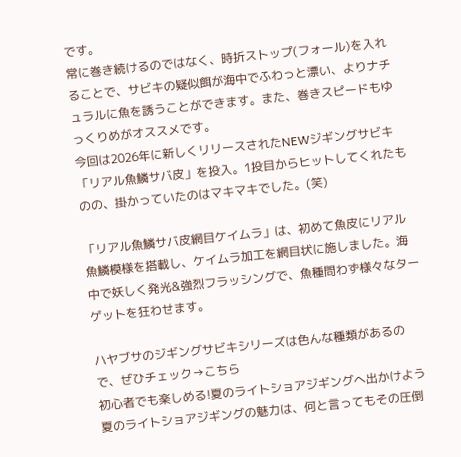です。
常に巻き続けるのではなく、時折ストップ(フォール)を入れることで、サビキの疑似餌が海中でふわっと漂い、よりナチュラルに魚を誘うことができます。また、巻きスピードもゆっくりめがオススメです。
今回は2026年に新しくリリースされたNEWジギングサビキ「リアル魚鱗サバ皮」を投入。1投目からヒットしてくれたものの、掛かっていたのはマキマキでした。(笑)

「リアル魚鱗サバ皮網目ケイムラ」は、初めて魚皮にリアル魚鱗模様を搭載し、ケイムラ加工を網目状に施しました。海中で妖しく発光&強烈フラッシングで、魚種問わず様々なターゲットを狂わせます。

ハヤブサのジギングサビキシリーズは色んな種類があるので、ぜひチェック→こちら
初心者でも楽しめる!夏のライトショアジギングへ出かけよう
夏のライトショアジギングの魅力は、何と言ってもその圧倒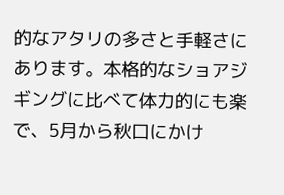的なアタリの多さと手軽さにあります。本格的なショアジギングに比べて体力的にも楽で、5月から秋口にかけ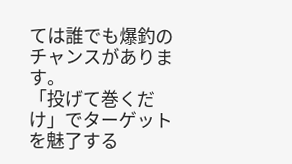ては誰でも爆釣のチャンスがあります。
「投げて巻くだけ」でターゲットを魅了する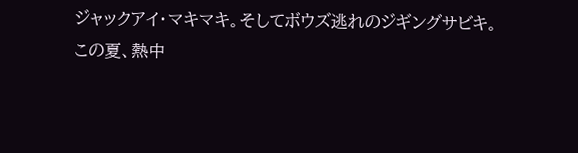ジャックアイ・マキマキ。そしてボウズ逃れのジギングサビキ。
この夏、熱中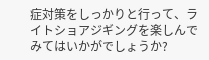症対策をしっかりと行って、ライトショアジギングを楽しんでみてはいかがでしょうか?